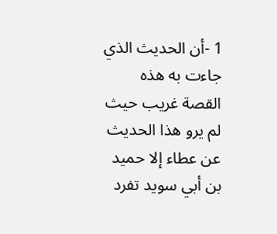1 -أن الحديث الذي جاءت به هذه القصة غريب حيث لم يرو هذا الحديث عن عطاء إلا حميد بن أبي سويد تفرد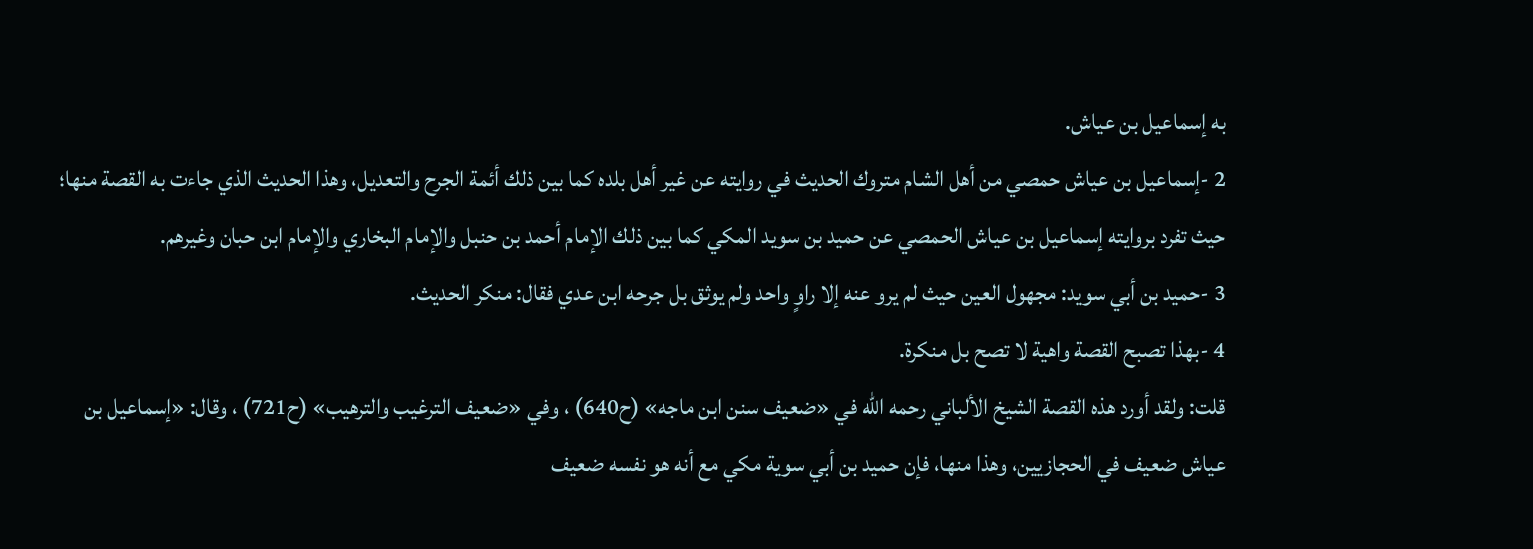به إسماعيل بن عياش.
2 -إسماعيل بن عياش حمصي من أهل الشام متروك الحديث في روايته عن غير أهل بلده كما بين ذلك أئمة الجرح والتعديل، وهذا الحديث الذي جاءت به القصة منها؛ حيث تفرد بروايته إسماعيل بن عياش الحمصي عن حميد بن سويد المكي كما بين ذلك الإمام أحمد بن حنبل والإمام البخاري والإمام ابن حبان وغيرهم.
3 -حميد بن أبي سويد: مجهول العين حيث لم يرو عنه إلا راوٍ واحد ولم يوثق بل جرحه ابن عدي فقال: منكر الحديث.
4 -بهذا تصبح القصة واهية لا تصح بل منكرة.
قلت: ولقد أورد هذه القصة الشيخ الألباني رحمه الله في «ضعيف سنن ابن ماجه» (ح640) ، وفي «ضعيف الترغيب والترهيب» (ح721) ، وقال: «إسماعيل بن عياش ضعيف في الحجازيين، وهذا منها، فإن حميد بن أبي سوية مكي مع أنه هو نفسه ضعيف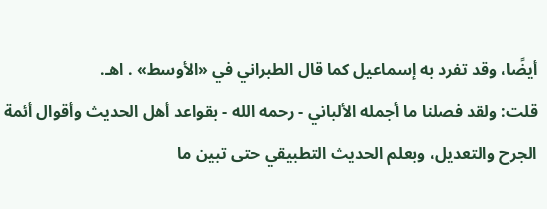أيضًا، وقد تفرد به إسماعيل كما قال الطبراني في «الأوسط» . اهـ.
قلت: ولقد فصلنا ما أجمله الألباني - رحمه الله - بقواعد أهل الحديث وأقوال أئمة الجرح والتعديل، وبعلم الحديث التطبيقي حتى تبين ما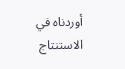أوردناه في الاستنتاج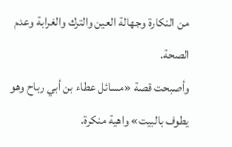من النكارة وجهالة العين والترك والغرابة وعدم الصحة.
وأصبحت قصة «مسائل عطاء بن أبي رباح وهو يطوف بالبيت» واهية منكرة.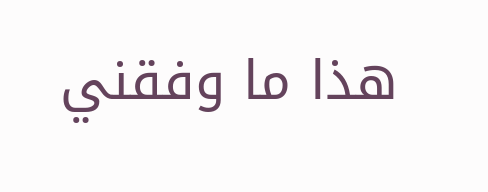هذا ما وفقني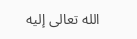الله تعالى إليه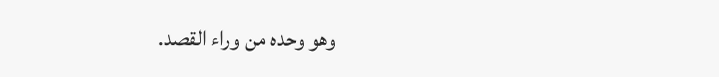وهو وحده من وراء القصد.